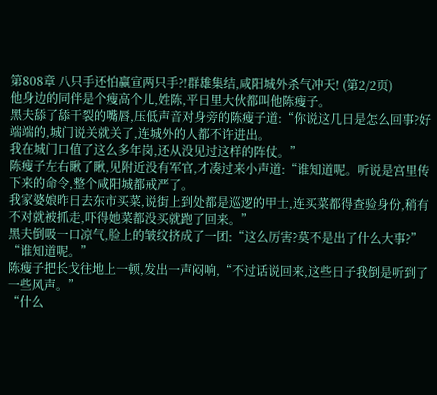第808章 八只手还怕赢宣两只手?!群雄集结,咸阳城外杀气冲天! (第2/2页)
他身边的同伴是个瘦高个儿,姓陈,平日里大伙都叫他陈瘦子。
黑夫舔了舔干裂的嘴唇,压低声音对身旁的陈瘦子道:“你说这几日是怎么回事?好端端的,城门说关就关了,连城外的人都不许进出。
我在城门口值了这么多年岗,还从没见过这样的阵仗。”
陈瘦子左右瞅了瞅,见附近没有军官,才凑过来小声道:“谁知道呢。听说是宫里传下来的命令,整个咸阳城都戒严了。
我家婆娘昨日去东市买菜,说街上到处都是巡逻的甲士,连买菜都得查验身份,稍有不对就被抓走,吓得她菜都没买就跑了回来。”
黑夫倒吸一口凉气,脸上的皱纹挤成了一团:“这么厉害?莫不是出了什么大事?”
“谁知道呢。”
陈瘦子把长戈往地上一顿,发出一声闷响,“不过话说回来,这些日子我倒是听到了一些风声。”
“什么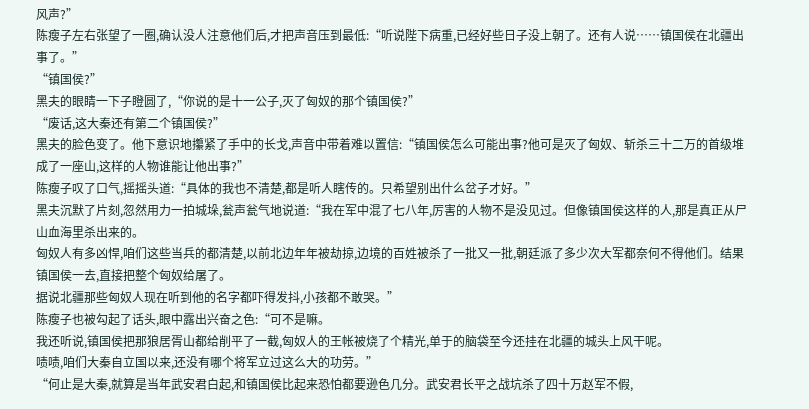风声?”
陈瘦子左右张望了一圈,确认没人注意他们后,才把声音压到最低:“听说陛下病重,已经好些日子没上朝了。还有人说……镇国侯在北疆出事了。”
“镇国侯?”
黑夫的眼睛一下子瞪圆了,“你说的是十一公子,灭了匈奴的那个镇国侯?”
“废话,这大秦还有第二个镇国侯?”
黑夫的脸色变了。他下意识地攥紧了手中的长戈,声音中带着难以置信:“镇国侯怎么可能出事?他可是灭了匈奴、斩杀三十二万的首级堆成了一座山,这样的人物谁能让他出事?”
陈瘦子叹了口气,摇摇头道:“具体的我也不清楚,都是听人瞎传的。只希望别出什么岔子才好。”
黑夫沉默了片刻,忽然用力一拍城垛,瓮声瓮气地说道:“我在军中混了七八年,厉害的人物不是没见过。但像镇国侯这样的人,那是真正从尸山血海里杀出来的。
匈奴人有多凶悍,咱们这些当兵的都清楚,以前北边年年被劫掠,边境的百姓被杀了一批又一批,朝廷派了多少次大军都奈何不得他们。结果镇国侯一去,直接把整个匈奴给屠了。
据说北疆那些匈奴人现在听到他的名字都吓得发抖,小孩都不敢哭。”
陈瘦子也被勾起了话头,眼中露出兴奋之色:“可不是嘛。
我还听说,镇国侯把那狼居胥山都给削平了一截,匈奴人的王帐被烧了个精光,单于的脑袋至今还挂在北疆的城头上风干呢。
啧啧,咱们大秦自立国以来,还没有哪个将军立过这么大的功劳。”
“何止是大秦,就算是当年武安君白起,和镇国侯比起来恐怕都要逊色几分。武安君长平之战坑杀了四十万赵军不假,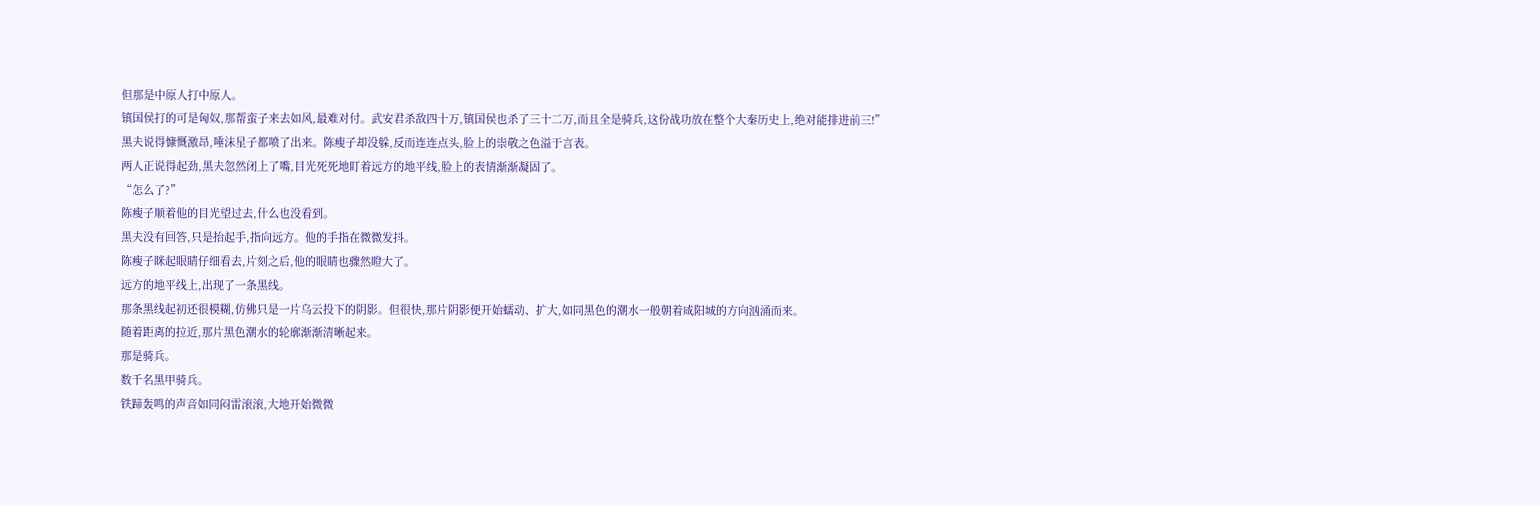但那是中原人打中原人。
镇国侯打的可是匈奴,那帮蛮子来去如风,最难对付。武安君杀敌四十万,镇国侯也杀了三十二万,而且全是骑兵,这份战功放在整个大秦历史上,绝对能排进前三!”
黑夫说得慷慨激昂,唾沫星子都喷了出来。陈瘦子却没躲,反而连连点头,脸上的崇敬之色溢于言表。
两人正说得起劲,黑夫忽然闭上了嘴,目光死死地盯着远方的地平线,脸上的表情渐渐凝固了。
“怎么了?”
陈瘦子顺着他的目光望过去,什么也没看到。
黑夫没有回答,只是抬起手,指向远方。他的手指在微微发抖。
陈瘦子眯起眼睛仔细看去,片刻之后,他的眼睛也骤然瞪大了。
远方的地平线上,出现了一条黑线。
那条黑线起初还很模糊,仿佛只是一片乌云投下的阴影。但很快,那片阴影便开始蠕动、扩大,如同黑色的潮水一般朝着咸阳城的方向汹涌而来。
随着距离的拉近,那片黑色潮水的轮廓渐渐清晰起来。
那是骑兵。
数千名黑甲骑兵。
铁蹄轰鸣的声音如同闷雷滚滚,大地开始微微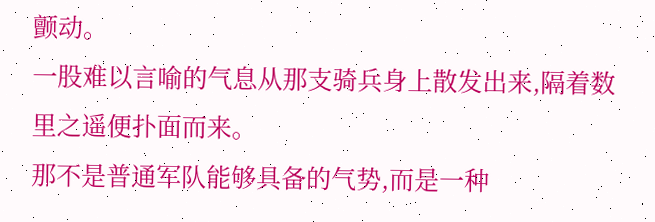颤动。
一股难以言喻的气息从那支骑兵身上散发出来,隔着数里之遥便扑面而来。
那不是普通军队能够具备的气势,而是一种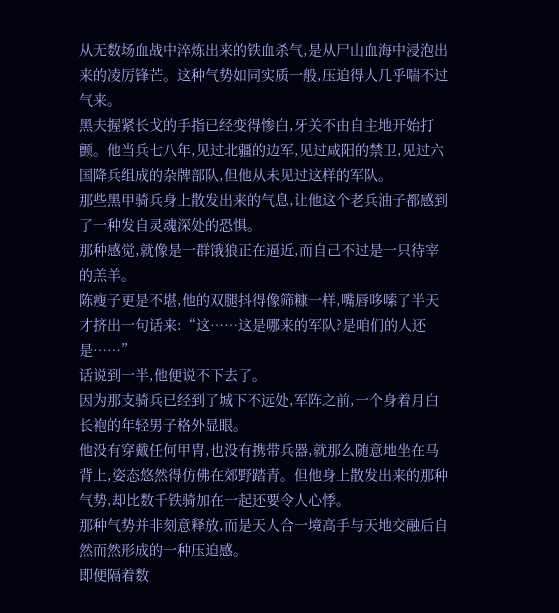从无数场血战中淬炼出来的铁血杀气,是从尸山血海中浸泡出来的凌厉锋芒。这种气势如同实质一般,压迫得人几乎喘不过气来。
黑夫握紧长戈的手指已经变得惨白,牙关不由自主地开始打颤。他当兵七八年,见过北疆的边军,见过咸阳的禁卫,见过六国降兵组成的杂牌部队,但他从未见过这样的军队。
那些黑甲骑兵身上散发出来的气息,让他这个老兵油子都感到了一种发自灵魂深处的恐惧。
那种感觉,就像是一群饿狼正在逼近,而自己不过是一只待宰的羔羊。
陈瘦子更是不堪,他的双腿抖得像筛糠一样,嘴唇哆嗦了半天才挤出一句话来:“这……这是哪来的军队?是咱们的人还是……”
话说到一半,他便说不下去了。
因为那支骑兵已经到了城下不远处,军阵之前,一个身着月白长袍的年轻男子格外显眼。
他没有穿戴任何甲胄,也没有携带兵器,就那么随意地坐在马背上,姿态悠然得仿佛在郊野踏青。但他身上散发出来的那种气势,却比数千铁骑加在一起还要令人心悸。
那种气势并非刻意释放,而是天人合一境高手与天地交融后自然而然形成的一种压迫感。
即便隔着数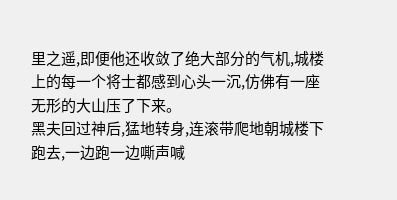里之遥,即便他还收敛了绝大部分的气机,城楼上的每一个将士都感到心头一沉,仿佛有一座无形的大山压了下来。
黑夫回过神后,猛地转身,连滚带爬地朝城楼下跑去,一边跑一边嘶声喊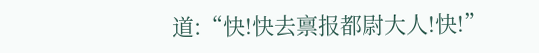道:“快!快去禀报都尉大人!快!”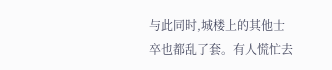与此同时,城楼上的其他士卒也都乱了套。有人慌忙去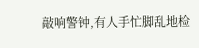敲响警钟,有人手忙脚乱地检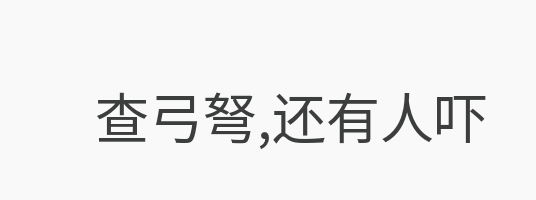查弓弩,还有人吓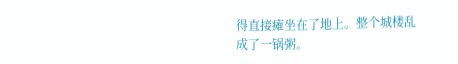得直接瘫坐在了地上。整个城楼乱成了一锅粥。